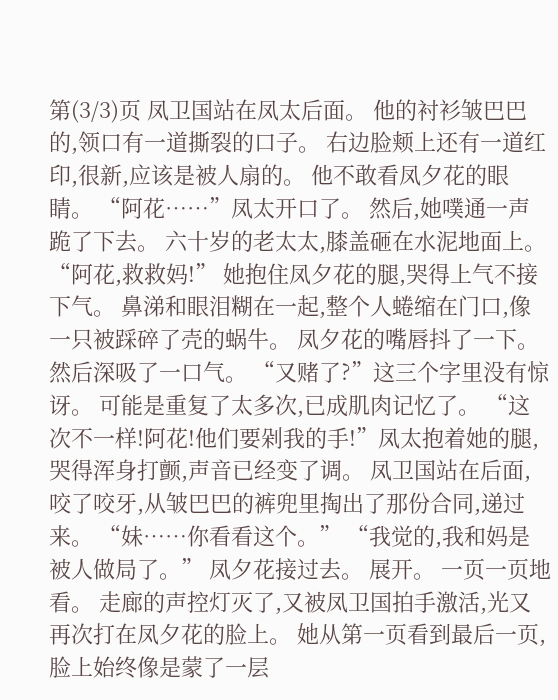第(3/3)页 凤卫国站在凤太后面。 他的衬衫皱巴巴的,领口有一道撕裂的口子。 右边脸颊上还有一道红印,很新,应该是被人扇的。 他不敢看凤夕花的眼睛。 “阿花……”凤太开口了。 然后,她噗通一声跪了下去。 六十岁的老太太,膝盖砸在水泥地面上。 “阿花,救救妈!” 她抱住凤夕花的腿,哭得上气不接下气。 鼻涕和眼泪糊在一起,整个人蜷缩在门口,像一只被踩碎了壳的蜗牛。 凤夕花的嘴唇抖了一下。 然后深吸了一口气。 “又赌了?”这三个字里没有惊讶。 可能是重复了太多次,已成肌肉记忆了。 “这次不一样!阿花!他们要剁我的手!”凤太抱着她的腿,哭得浑身打颤,声音已经变了调。 凤卫国站在后面,咬了咬牙,从皱巴巴的裤兜里掏出了那份合同,递过来。 “妹……你看看这个。” “我觉的,我和妈是被人做局了。” 凤夕花接过去。 展开。 一页一页地看。 走廊的声控灯灭了,又被凤卫国拍手激活,光又再次打在凤夕花的脸上。 她从第一页看到最后一页,脸上始终像是蒙了一层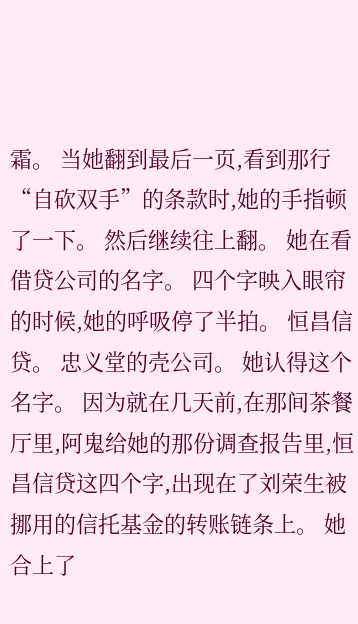霜。 当她翻到最后一页,看到那行“自砍双手”的条款时,她的手指顿了一下。 然后继续往上翻。 她在看借贷公司的名字。 四个字映入眼帘的时候,她的呼吸停了半拍。 恒昌信贷。 忠义堂的壳公司。 她认得这个名字。 因为就在几天前,在那间茶餐厅里,阿鬼给她的那份调查报告里,恒昌信贷这四个字,出现在了刘荣生被挪用的信托基金的转账链条上。 她合上了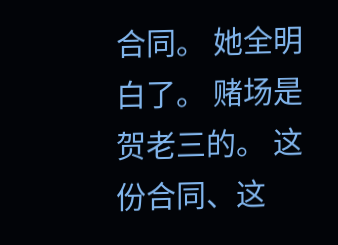合同。 她全明白了。 赌场是贺老三的。 这份合同、这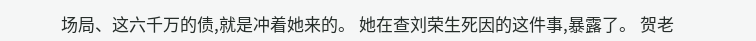场局、这六千万的债,就是冲着她来的。 她在查刘荣生死因的这件事,暴露了。 贺老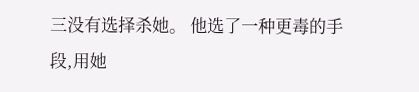三没有选择杀她。 他选了一种更毒的手段,用她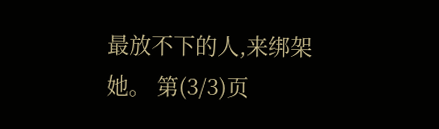最放不下的人,来绑架她。 第(3/3)页